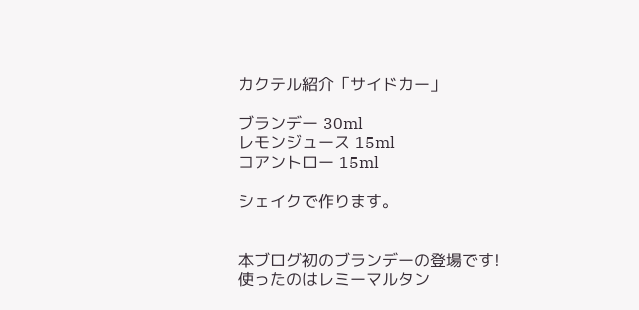カクテル紹介「サイドカー」

ブランデー 30ml
レモンジュース 15ml
コアントロー 15ml

シェイクで作ります。


本ブログ初のブランデーの登場です!
使ったのはレミーマルタン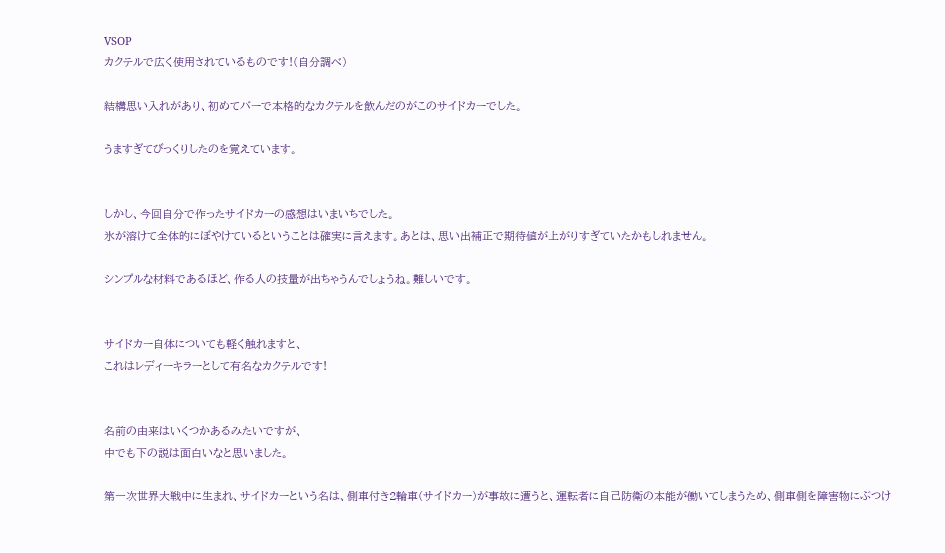VSOP
カクテルで広く使用されているものです!(自分調べ)

結構思い入れがあり、初めてバーで本格的なカクテルを飲んだのがこのサイドカーでした。

うますぎてびっくりしたのを覚えています。


しかし、今回自分で作ったサイドカーの感想はいまいちでした。
氷が溶けて全体的にぼやけているということは確実に言えます。あとは、思い出補正で期待値が上がりすぎていたかもしれません。

シンプルな材料であるほど、作る人の技量が出ちゃうんでしょうね。難しいです。


サイドカー自体についても軽く触れますと、
これはレディーキラーとして有名なカクテルです!


名前の由来はいくつかあるみたいですが、
中でも下の説は面白いなと思いました。

第一次世界大戦中に生まれ、サイドカーという名は、側車付き2輪車(サイドカー)が事故に遭うと、運転者に自己防衛の本能が働いてしまうため、側車側を障害物にぶつけ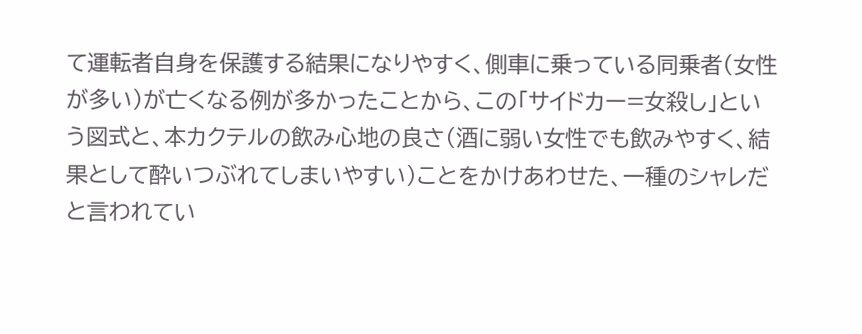て運転者自身を保護する結果になりやすく、側車に乗っている同乗者(女性が多い)が亡くなる例が多かったことから、この「サイドカー=女殺し」という図式と、本カクテルの飲み心地の良さ(酒に弱い女性でも飲みやすく、結果として酔いつぶれてしまいやすい)ことをかけあわせた、一種のシャレだと言われてい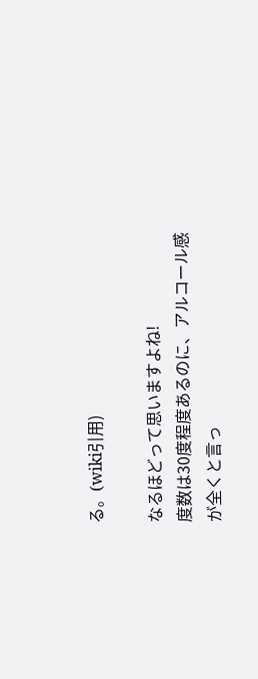る。(wiki引用)

なるほどって思いますよね!
度数は30度程度あるのに、アルコール感が全くと言っ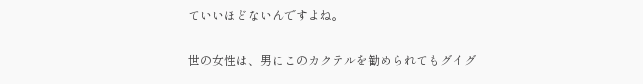ていいほどないんですよね。


世の女性は、男にこのカクテルを勧められてもグイグ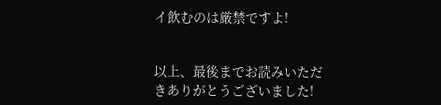イ飲むのは厳禁ですよ!


以上、最後までお読みいただきありがとうございました!